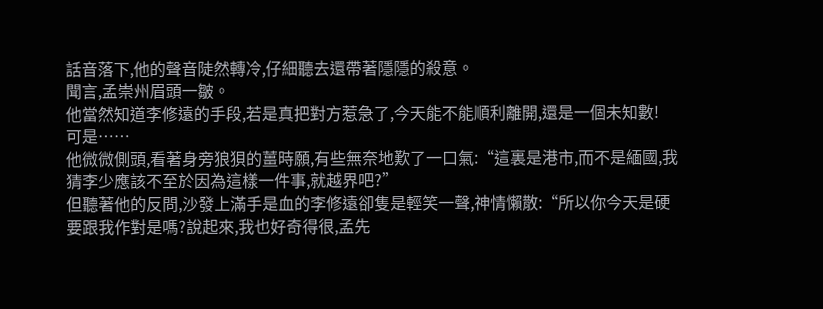話音落下,他的聲音陡然轉冷,仔細聽去還帶著隱隱的殺意。
聞言,孟崇州眉頭一皺。
他當然知道李修遠的手段,若是真把對方惹急了,今天能不能順利離開,還是一個未知數!
可是……
他微微側頭,看著身旁狼狽的薑時願,有些無奈地歎了一口氣:“這裏是港市,而不是緬國,我猜李少應該不至於因為這樣一件事,就越界吧?”
但聽著他的反問,沙發上滿手是血的李修遠卻隻是輕笑一聲,神情懶散:“所以你今天是硬要跟我作對是嗎?說起來,我也好奇得很,孟先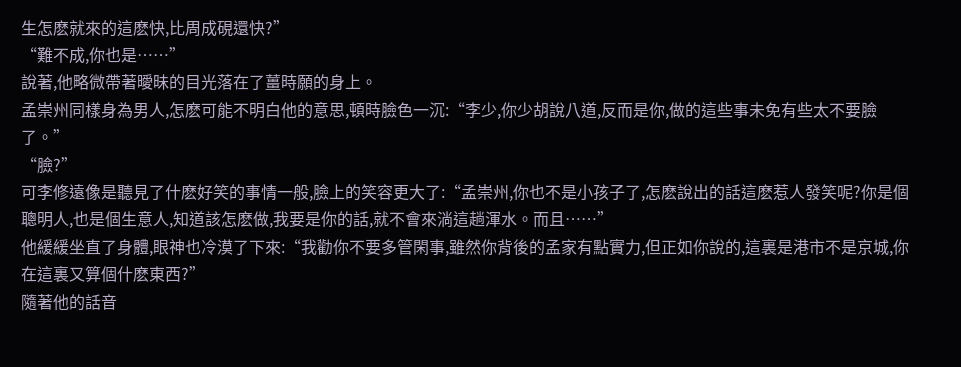生怎麽就來的這麽快,比周成硯還快?”
“難不成,你也是……”
說著,他略微帶著曖昧的目光落在了薑時願的身上。
孟崇州同樣身為男人,怎麽可能不明白他的意思,頓時臉色一沉:“李少,你少胡說八道,反而是你,做的這些事未免有些太不要臉了。”
“臉?”
可李修遠像是聽見了什麽好笑的事情一般,臉上的笑容更大了:“孟崇州,你也不是小孩子了,怎麽說出的話這麽惹人發笑呢?你是個聰明人,也是個生意人,知道該怎麽做,我要是你的話,就不會來淌這趟渾水。而且……”
他緩緩坐直了身體,眼神也冷漠了下來:“我勸你不要多管閑事,雖然你背後的孟家有點實力,但正如你說的,這裏是港市不是京城,你在這裏又算個什麽東西?”
隨著他的話音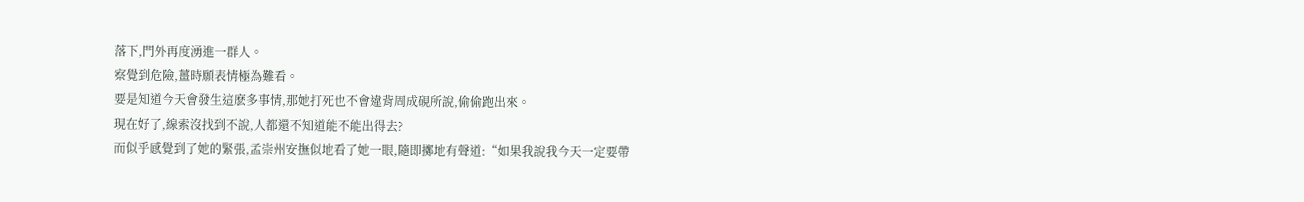落下,門外再度湧進一群人。
察覺到危險,薑時願表情極為難看。
要是知道今天會發生這麽多事情,那她打死也不會違背周成硯所說,偷偷跑出來。
現在好了,線索沒找到不說,人都還不知道能不能出得去?
而似乎感覺到了她的緊張,孟崇州安撫似地看了她一眼,隨即擲地有聲道:“如果我說我今天一定要帶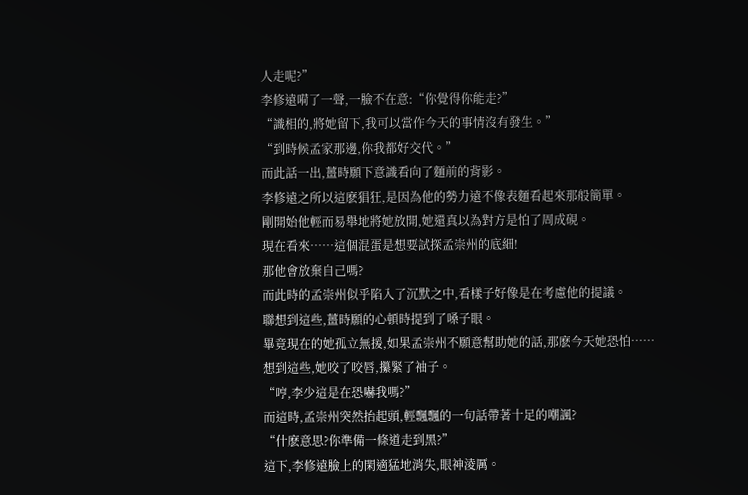人走呢?”
李修遠嗬了一聲,一臉不在意:“你覺得你能走?”
“識相的,將她留下,我可以當作今天的事情沒有發生。”
“到時候孟家那邊,你我都好交代。”
而此話一出,薑時願下意識看向了麵前的背影。
李修遠之所以這麽猖狂,是因為他的勢力遠不像表麵看起來那般簡單。
剛開始他輕而易舉地將她放開,她還真以為對方是怕了周成硯。
現在看來……這個混蛋是想要試探孟崇州的底細!
那他會放棄自己嗎?
而此時的孟崇州似乎陷入了沉默之中,看樣子好像是在考慮他的提議。
聯想到這些,薑時願的心頓時提到了嗓子眼。
畢竟現在的她孤立無援,如果孟崇州不願意幫助她的話,那麽今天她恐怕……
想到這些,她咬了咬唇,攥緊了袖子。
“哼,李少這是在恐嚇我嗎?”
而這時,孟崇州突然抬起頭,輕飄飄的一句話帶著十足的嘲諷?
“什麽意思?你準備一條道走到黑?”
這下,李修遠臉上的閑適猛地消失,眼神淩厲。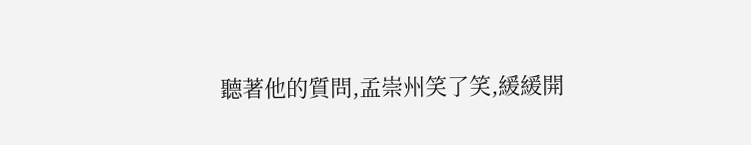聽著他的質問,孟崇州笑了笑,緩緩開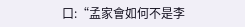口:“孟家會如何不是李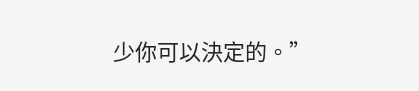少你可以決定的。”